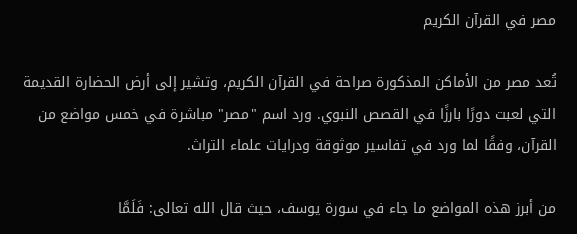مصر في القرآن الكريم

تُعد مصر من الأماكن المذكورة صراحة في القرآن الكريم، وتشير إلى أرض الحضارة القديمة التي لعبت دورًا بارزًا في القصص النبوي. ورد اسم "مصر" مباشرة في خمس مواضع من القرآن، وفقًا لما ورد في تفاسير موثوقة ودرايات علماء التراث.

من أبرز هذه المواضع ما جاء في سورة يوسف، حيث قال الله تعالى: فَلَمَّا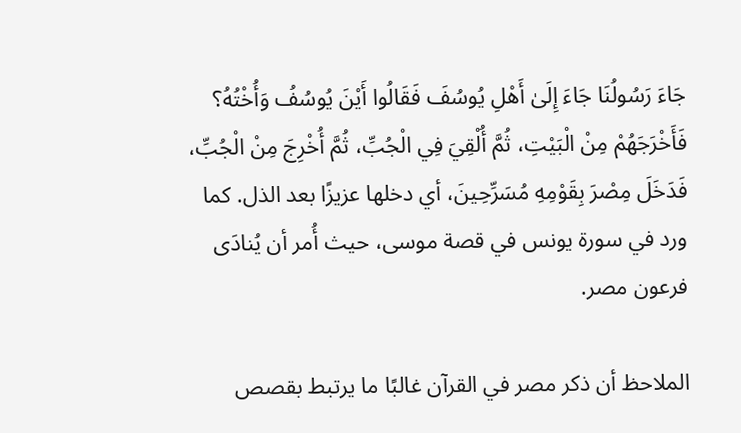جَاءَ رَسُولُنَا جَاءَ إِلَىٰ أَهْلِ يُوسُفَ فَقَالُوا أَيْنَ يُوسُفُ وَأُخْتُهُ؟ فَأَخْرَجَهُمْ مِنْ الْبَيْتِ، ثُمَّ أُلْقِيَ فِي الْجُبِّ، ثُمَّ أُخْرِجَ مِنْ الْجُبِّ، فَدَخَلَ مِصْرَ بِقَوْمِهِ مُسَرِّحِينَ، أي دخلها عزيزًا بعد الذل. كما ورد في سورة يونس في قصة موسى، حيث أُمر أن يُنادَى فرعون مصر.

الملاحظ أن ذكر مصر في القرآن غالبًا ما يرتبط بقصص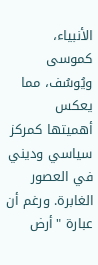الأنبياء، كموسى ويُوسُف، مما يعكس أهميتها كمركز سياسي وديني في العصور الغابرة. ورغم أن عبارة "أرض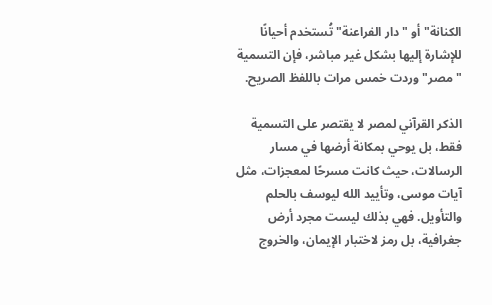الكنانة" أو "دار الفراعنة" تُستخدم أحيانًا للإشارة إليها بشكل غير مباشر، فإن التسمية "مصر" وردت خمس مرات باللفظ الصريح.

الذكر القرآني لمصر لا يقتصر على التسمية فقط، بل يوحي بمكانة أرضها في مسار الرسالات، حيث كانت مسرحًا لمعجزات، مثل آيات موسى، وتأييد الله ليوسف بالحلم والتأويل. فهي بذلك ليست مجرد أرض جغرافية، بل رمز لاختبار الإيمان، والخروج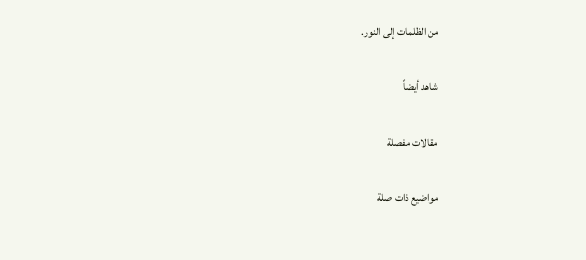من الظلمات إلى النور.

شاهد أيضاً

مقالات مفصلة

مواضيع ذات صلة